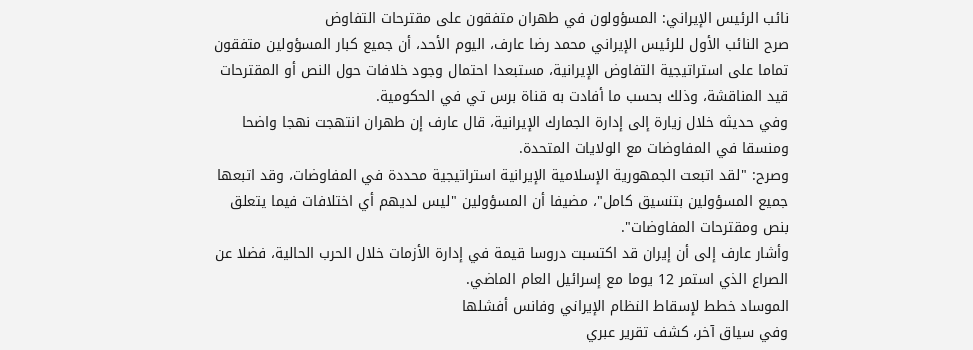نائب الرئيس الإيراني: المسؤولون في طهران متفقون على مقترحات التفاوض
صرح النائب الأول للرئيس الإيراني محمد رضا عارف، اليوم الأحد، أن جميع كبار المسؤولين متفقون تماما على استراتيجية التفاوض الإيرانية، مستبعدا احتمال وجود خلافات حول النص أو المقترحات قيد المناقشة، وذلك بحسب ما أفادت به قناة برس تي في الحكومية.
وفي حديثه خلال زيارة إلى إدارة الجمارك الإيرانية، قال عارف إن طهران انتهجت نهجا واضحا ومنسقا في المفاوضات مع الولايات المتحدة.
وصرح: "لقد اتبعت الجمهورية الإسلامية الإيرانية استراتيجية محددة في المفاوضات، وقد اتبعها جميع المسؤولين بتنسيق كامل"، مضيفا أن المسؤولين "ليس لديهم أي اختلافات فيما يتعلق بنص ومقترحات المفاوضات".
وأشار عارف إلى أن إيران قد اكتسبت دروسا قيمة في إدارة الأزمات خلال الحرب الحالية، فضلا عن الصراع الذي استمر 12 يوما مع إسرائيل العام الماضي.
الموساد خطط لإسقاط النظام الإيراني وفانس أفشلها
وفي سياق آخر، كشف تقرير عبري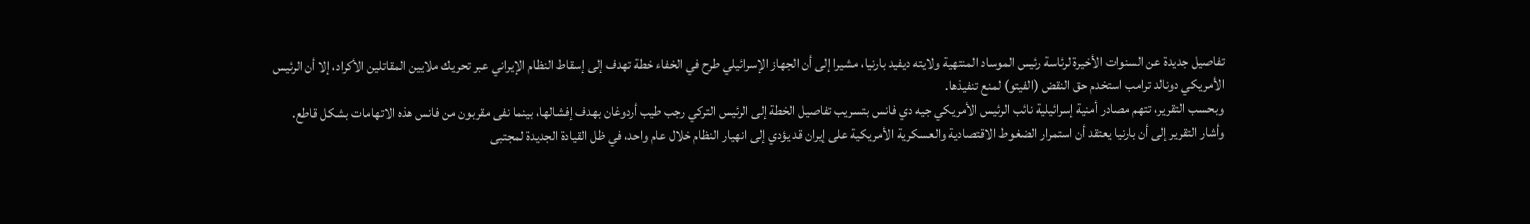تفاصيل جديدة عن السنوات الأخيرة لرئاسة رئيس الموساد المنتهية ولايته ديفيد بارنيا، مشيرا إلى أن الجهاز الإسرائيلي طرح في الخفاء خطة تهدف إلى إسقاط النظام الإيراني عبر تحريك ملايين المقاتلين الأكراد، إلا أن الرئيس الأمريكي دونالد ترامب استخدم حق النقض (الفيتو) لمنع تنفيذها.
وبحسب التقرير، تتهم مصادر أمنية إسرائيلية نائب الرئيس الأمريكي جيه دي فانس بتسريب تفاصيل الخطة إلى الرئيس التركي رجب طيب أردوغان بهدف إفشالها، بينما نفى مقربون من فانس هذه الاتهامات بشكل قاطع.
وأشار التقرير إلى أن بارنيا يعتقد أن استمرار الضغوط الاقتصادية والعسكرية الأمريكية على إيران قد يؤدي إلى انهيار النظام خلال عام واحد، في ظل القيادة الجديدة لمجتبى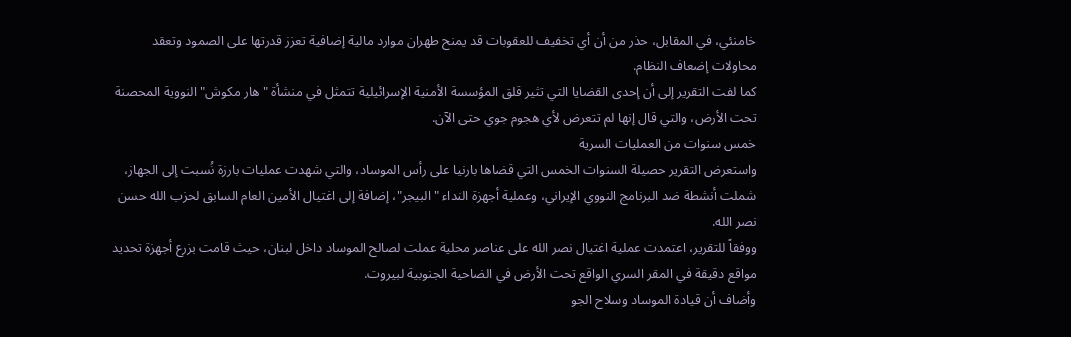خامنئي، في المقابل، حذر من أن أي تخفيف للعقوبات قد يمنح طهران موارد مالية إضافية تعزز قدرتها على الصمود وتعقد محاولات إضعاف النظام.
كما لفت التقرير إلى أن إحدى القضايا التي تثير قلق المؤسسة الأمنية الإسرائيلية تتمثل في منشأة "هار مكوش" النووية المحصنة تحت الأرض، والتي قال إنها لم تتعرض لأي هجوم جوي حتى الآن.
خمس سنوات من العمليات السرية
واستعرض التقرير حصيلة السنوات الخمس التي قضاها بارنيا على رأس الموساد، والتي شهدت عمليات بارزة نُسبت إلى الجهاز، شملت أنشطة ضد البرنامج النووي الإيراني، وعملية أجهزة النداء "البيجر"، إضافة إلى اغتيال الأمين العام السابق لحزب الله حسن نصر الله.
ووفقاً للتقرير، اعتمدت عملية اغتيال نصر الله على عناصر محلية عملت لصالح الموساد داخل لبنان، حيث قامت بزرع أجهزة تحديد مواقع دقيقة في المقر السري الواقع تحت الأرض في الضاحية الجنوبية لبيروت.
وأضاف أن قيادة الموساد وسلاح الجو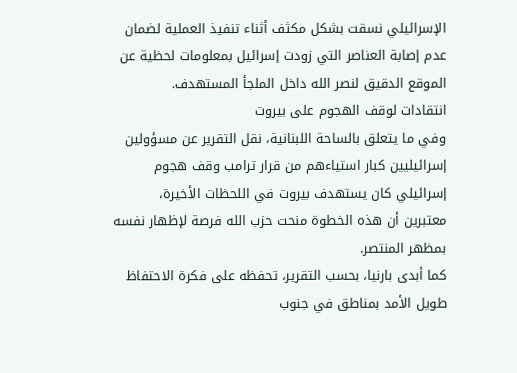الإسرائيلي نسقت بشكل مكثف أثناء تنفيذ العملية لضمان عدم إصابة العناصر التي زودت إسرائيل بمعلومات لحظية عن الموقع الدقيق لنصر الله داخل الملجأ المستهدف.
انتقادات لوقف الهجوم على بيروت
وفي ما يتعلق بالساحة اللبنانية، نقل التقرير عن مسؤولين إسرائيليين كبار استياءهم من قرار ترامب وقف هجوم إسرائيلي كان يستهدف بيروت في اللحظات الأخيرة، معتبرين أن هذه الخطوة منحت حزب الله فرصة لإظهار نفسه بمظهر المنتصر.
كما أبدى بارنيا، بحسب التقرير، تحفظه على فكرة الاحتفاظ طويل الأمد بمناطق في جنوب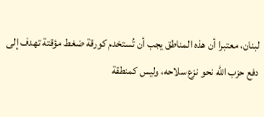لبنان، معتبرا أن هذه المناطق يجب أن تُستخدم كورقة ضغط مؤقتة تهدف إلى دفع حزب الله نحو نزع سلاحه، وليس كمنطقة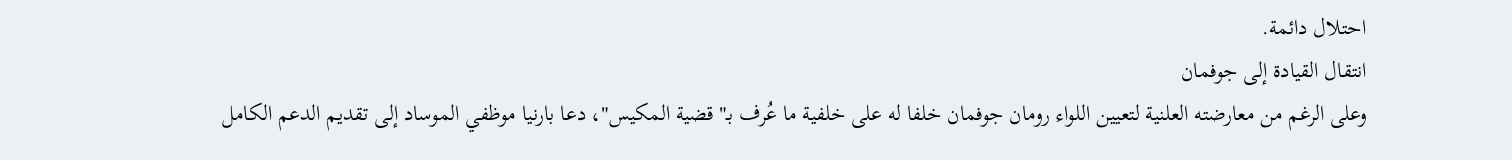احتلال دائمة.
انتقال القيادة إلى جوفمان
وعلى الرغم من معارضته العلنية لتعيين اللواء رومان جوفمان خلفا له على خلفية ما عُرف بـ"قضية المكيس"، دعا بارنيا موظفي الموساد إلى تقديم الدعم الكامل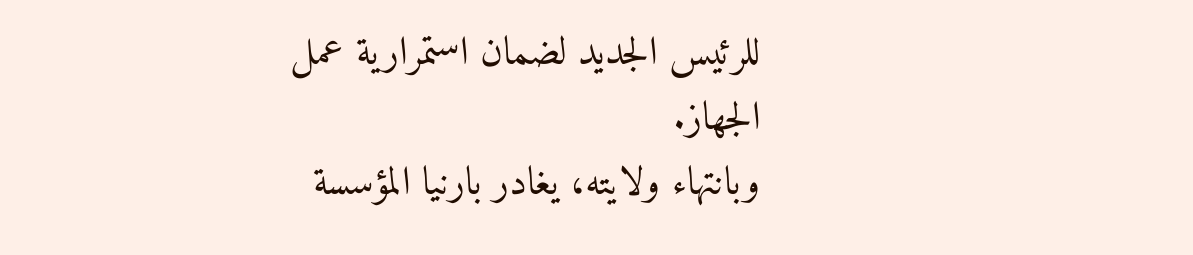للرئيس الجديد لضمان استمرارية عمل الجهاز.
وبانتهاء ولايته، يغادر بارنيا المؤسسة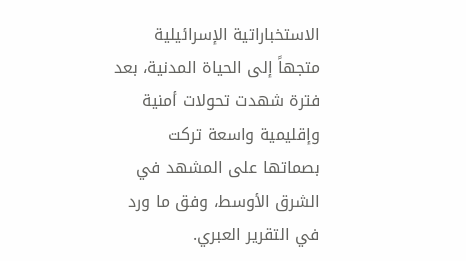الاستخباراتية الإسرائيلية متجهاً إلى الحياة المدنية، بعد فترة شهدت تحولات أمنية وإقليمية واسعة تركت بصماتها على المشهد في الشرق الأوسط، وفق ما ورد في التقرير العبري.